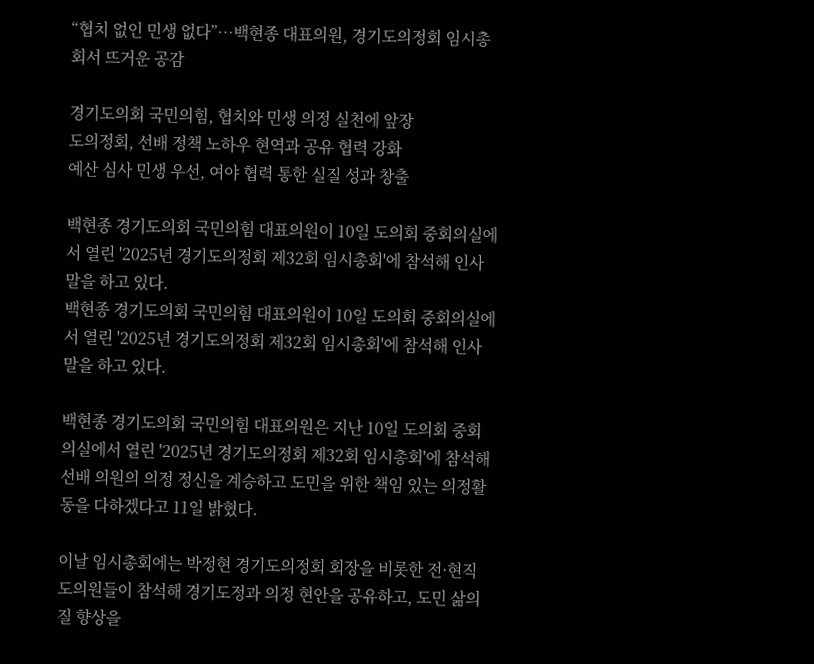“협치 없인 민생 없다”…백현종 대표의원, 경기도의정회 임시총회서 뜨거운 공감

경기도의회 국민의힘, 협치와 민생 의정 실천에 앞장
도의정회, 선배 정책 노하우 현역과 공유 협력 강화
예산 심사 민생 우선, 여야 협력 통한 실질 성과 창출

백현종 경기도의회 국민의힘 대표의원이 10일 도의회 중회의실에서 열린 '2025년 경기도의정회 제32회 임시총회'에 참석해 인사말을 하고 있다.
백현종 경기도의회 국민의힘 대표의원이 10일 도의회 중회의실에서 열린 '2025년 경기도의정회 제32회 임시총회'에 참석해 인사말을 하고 있다.

백현종 경기도의회 국민의힘 대표의원은 지난 10일 도의회 중회의실에서 열린 '2025년 경기도의정회 제32회 임시총회'에 참석해 선배 의원의 의정 정신을 계승하고 도민을 위한 책임 있는 의정활동을 다하겠다고 11일 밝혔다.

이날 임시총회에는 박정현 경기도의정회 회장을 비롯한 전·현직 도의원들이 참석해 경기도정과 의정 현안을 공유하고, 도민 삶의 질 향상을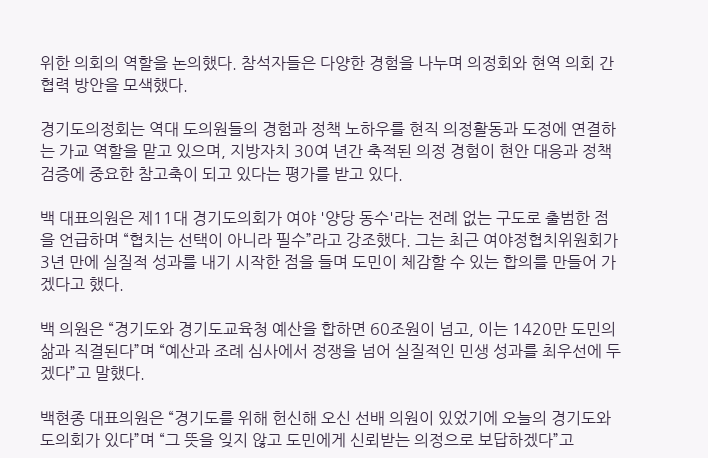위한 의회의 역할을 논의했다. 참석자들은 다양한 경험을 나누며 의정회와 현역 의회 간 협력 방안을 모색했다.

경기도의정회는 역대 도의원들의 경험과 정책 노하우를 현직 의정활동과 도정에 연결하는 가교 역할을 맡고 있으며, 지방자치 30여 년간 축적된 의정 경험이 현안 대응과 정책 검증에 중요한 참고축이 되고 있다는 평가를 받고 있다.

백 대표의원은 제11대 경기도의회가 여야 '양당 동수'라는 전례 없는 구도로 출범한 점을 언급하며 “협치는 선택이 아니라 필수”라고 강조했다. 그는 최근 여야정협치위원회가 3년 만에 실질적 성과를 내기 시작한 점을 들며 도민이 체감할 수 있는 합의를 만들어 가겠다고 했다.

백 의원은 “경기도와 경기도교육청 예산을 합하면 60조원이 넘고, 이는 1420만 도민의 삶과 직결된다”며 “예산과 조례 심사에서 정쟁을 넘어 실질적인 민생 성과를 최우선에 두겠다”고 말했다.

백현종 대표의원은 “경기도를 위해 헌신해 오신 선배 의원이 있었기에 오늘의 경기도와 도의회가 있다”며 “그 뜻을 잊지 않고 도민에게 신뢰받는 의정으로 보답하겠다”고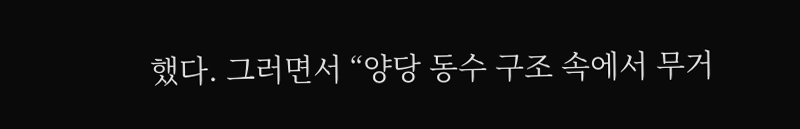했다. 그러면서 “양당 동수 구조 속에서 무거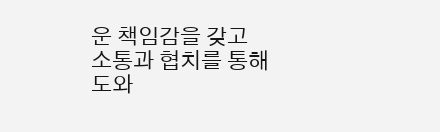운 책임감을 갖고 소통과 협치를 통해 도와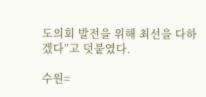도의회 발전을 위해 최선을 다하겠다”고 덧붙였다.

수원=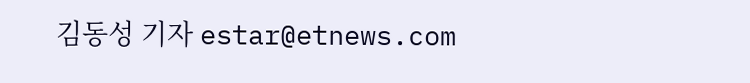김동성 기자 estar@etnews.com